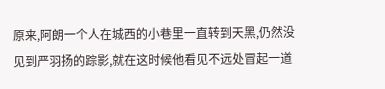原来,阿朗一个人在城西的小巷里一直转到天黑,仍然没见到严羽扬的踪影,就在这时候他看见不远处冒起一道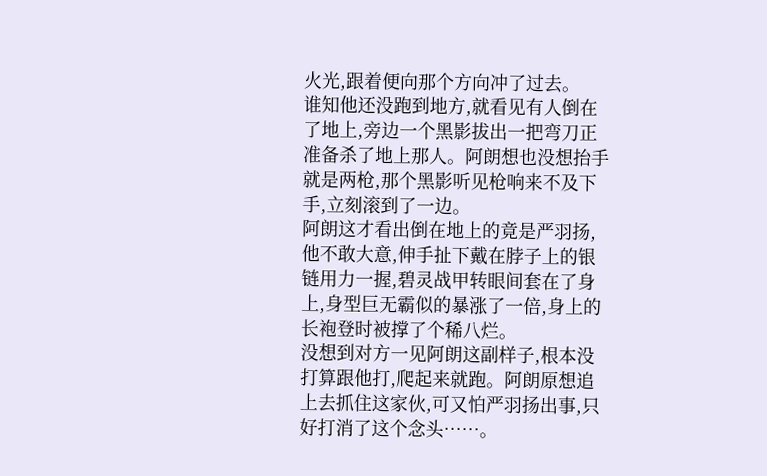火光,跟着便向那个方向冲了过去。
谁知他还没跑到地方,就看见有人倒在了地上,旁边一个黑影拔出一把弯刀正准备杀了地上那人。阿朗想也没想抬手就是两枪,那个黑影听见枪响来不及下手,立刻滚到了一边。
阿朗这才看出倒在地上的竟是严羽扬,他不敢大意,伸手扯下戴在脖子上的银链用力一握,碧灵战甲转眼间套在了身上,身型巨无霸似的暴涨了一倍,身上的长袍登时被撑了个稀八烂。
没想到对方一见阿朗这副样子,根本没打算跟他打,爬起来就跑。阿朗原想追上去抓住这家伙,可又怕严羽扬出事,只好打消了这个念头……。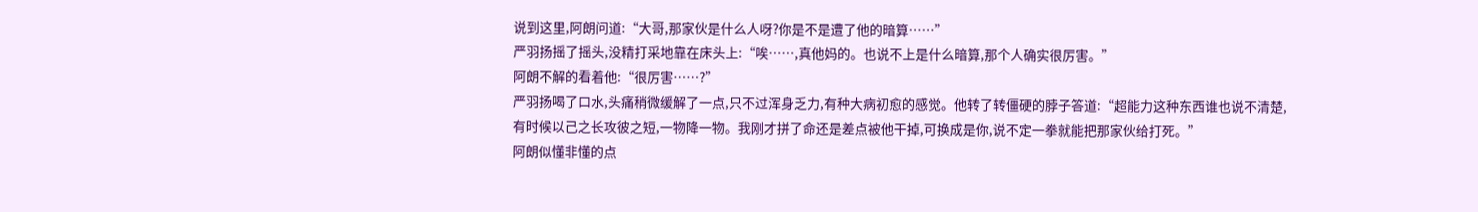说到这里,阿朗问道:“大哥,那家伙是什么人呀?你是不是遭了他的暗算……”
严羽扬摇了摇头,没精打采地靠在床头上:“唉……,真他妈的。也说不上是什么暗算,那个人确实很厉害。”
阿朗不解的看着他:“很厉害……?”
严羽扬喝了口水,头痛稍微缓解了一点,只不过浑身乏力,有种大病初愈的感觉。他转了转僵硬的脖子答道:“超能力这种东西谁也说不清楚,有时候以己之长攻彼之短,一物降一物。我刚才拼了命还是差点被他干掉,可换成是你,说不定一拳就能把那家伙给打死。”
阿朗似懂非懂的点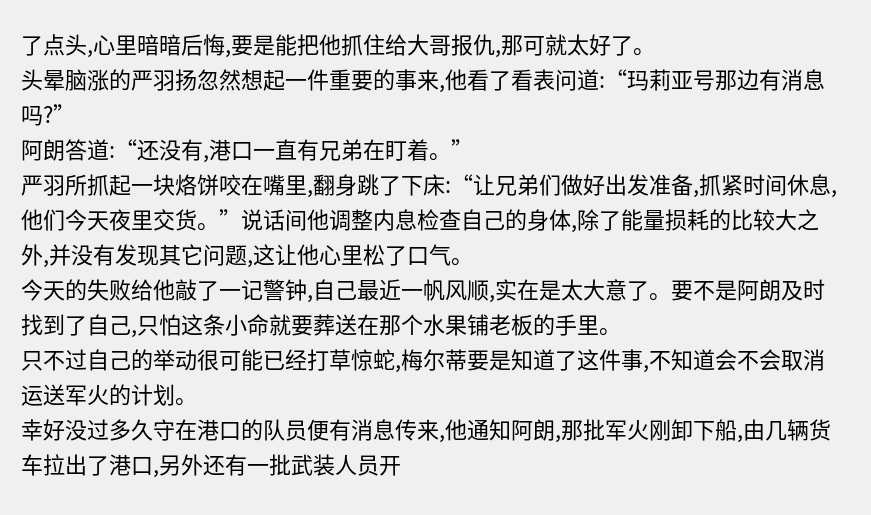了点头,心里暗暗后悔,要是能把他抓住给大哥报仇,那可就太好了。
头晕脑涨的严羽扬忽然想起一件重要的事来,他看了看表问道:“玛莉亚号那边有消息吗?”
阿朗答道:“还没有,港口一直有兄弟在盯着。”
严羽所抓起一块烙饼咬在嘴里,翻身跳了下床:“让兄弟们做好出发准备,抓紧时间休息,他们今天夜里交货。”说话间他调整内息检查自己的身体,除了能量损耗的比较大之外,并没有发现其它问题,这让他心里松了口气。
今天的失败给他敲了一记警钟,自己最近一帆风顺,实在是太大意了。要不是阿朗及时找到了自己,只怕这条小命就要葬送在那个水果铺老板的手里。
只不过自己的举动很可能已经打草惊蛇,梅尔蒂要是知道了这件事,不知道会不会取消运送军火的计划。
幸好没过多久守在港口的队员便有消息传来,他通知阿朗,那批军火刚卸下船,由几辆货车拉出了港口,另外还有一批武装人员开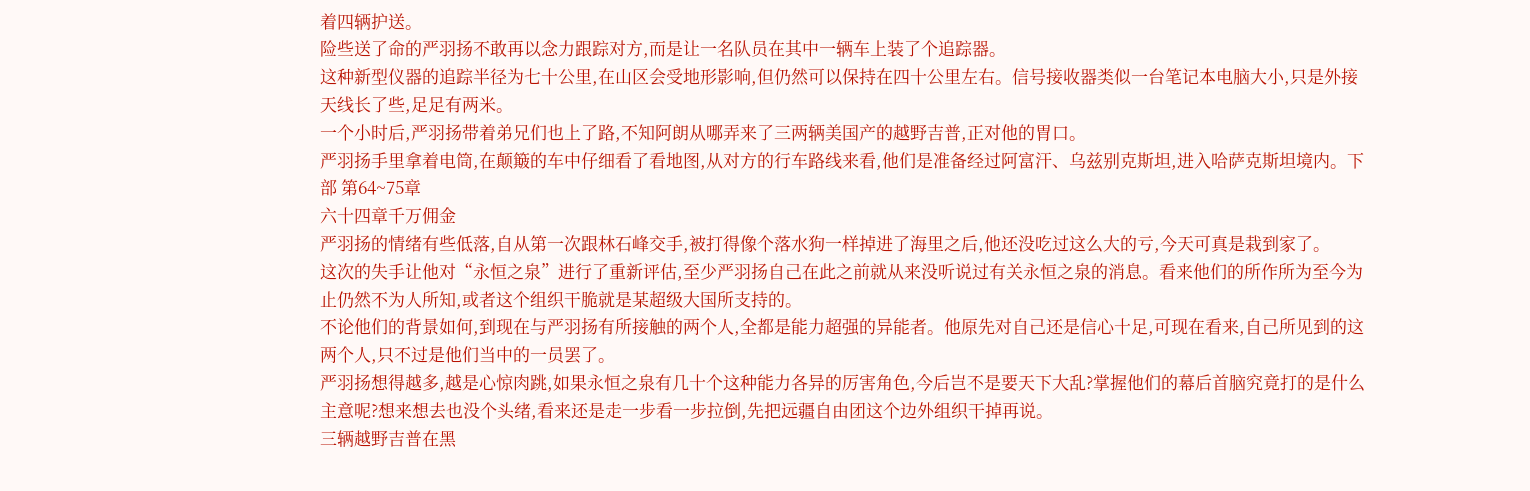着四辆护送。
险些送了命的严羽扬不敢再以念力跟踪对方,而是让一名队员在其中一辆车上装了个追踪器。
这种新型仪器的追踪半径为七十公里,在山区会受地形影响,但仍然可以保持在四十公里左右。信号接收器类似一台笔记本电脑大小,只是外接天线长了些,足足有两米。
一个小时后,严羽扬带着弟兄们也上了路,不知阿朗从哪弄来了三两辆美国产的越野吉普,正对他的胃口。
严羽扬手里拿着电筒,在颠簸的车中仔细看了看地图,从对方的行车路线来看,他们是准备经过阿富汗、乌兹别克斯坦,进入哈萨克斯坦境内。下部 第64~75章
六十四章千万佣金
严羽扬的情绪有些低落,自从第一次跟林石峰交手,被打得像个落水狗一样掉进了海里之后,他还没吃过这么大的亏,今天可真是栽到家了。
这次的失手让他对“永恒之泉”进行了重新评估,至少严羽扬自己在此之前就从来没听说过有关永恒之泉的消息。看来他们的所作所为至今为止仍然不为人所知,或者这个组织干脆就是某超级大国所支持的。
不论他们的背景如何,到现在与严羽扬有所接触的两个人,全都是能力超强的异能者。他原先对自己还是信心十足,可现在看来,自己所见到的这两个人,只不过是他们当中的一员罢了。
严羽扬想得越多,越是心惊肉跳,如果永恒之泉有几十个这种能力各异的厉害角色,今后岂不是要天下大乱?掌握他们的幕后首脑究竟打的是什么主意呢?想来想去也没个头绪,看来还是走一步看一步拉倒,先把远疆自由团这个边外组织干掉再说。
三辆越野吉普在黑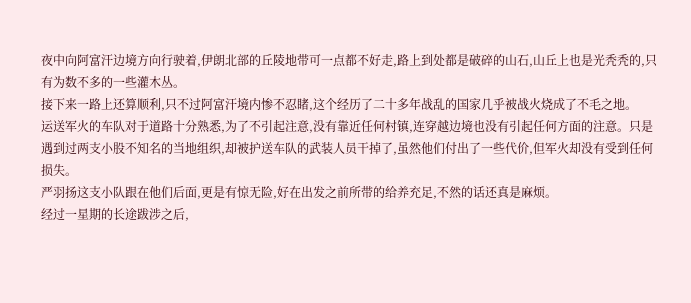夜中向阿富汗边境方向行驶着,伊朗北部的丘陵地带可一点都不好走,路上到处都是破碎的山石,山丘上也是光秃秃的,只有为数不多的一些灌木丛。
接下来一路上还算顺利,只不过阿富汗境内惨不忍睹,这个经历了二十多年战乱的国家几乎被战火烧成了不毛之地。
运送军火的车队对于道路十分熟悉,为了不引起注意,没有靠近任何村镇,连穿越边境也没有引起任何方面的注意。只是遇到过两支小股不知名的当地组织,却被护送车队的武装人员干掉了,虽然他们付出了一些代价,但军火却没有受到任何损失。
严羽扬这支小队跟在他们后面,更是有惊无险,好在出发之前所带的给养充足,不然的话还真是麻烦。
经过一星期的长途跋涉之后,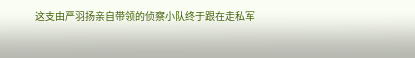这支由严羽扬亲自带领的侦察小队终于跟在走私军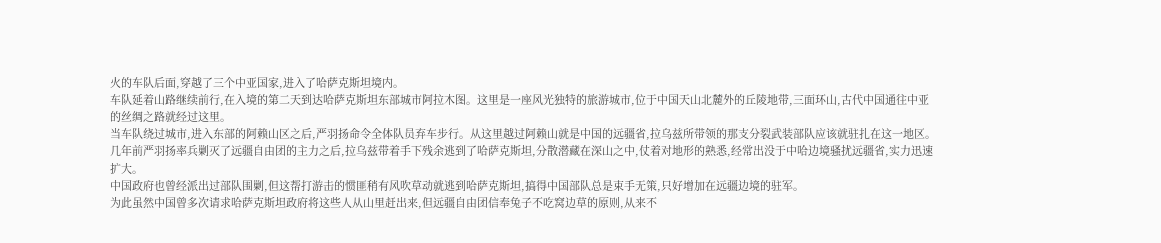火的车队后面,穿越了三个中亚国家,进入了哈萨克斯坦境内。
车队延着山路继续前行,在入境的第二天到达哈萨克斯坦东部城市阿拉木图。这里是一座风光独特的旅游城市,位于中国天山北麓外的丘陵地带,三面环山,古代中国通往中亚的丝绸之路就经过这里。
当车队绕过城市,进入东部的阿赖山区之后,严羽扬命令全体队员弃车步行。从这里越过阿赖山就是中国的远疆省,拉乌兹所带领的那支分裂武装部队应该就驻扎在这一地区。
几年前严羽扬率兵剿灭了远疆自由团的主力之后,拉乌兹带着手下残余逃到了哈萨克斯坦,分散潜藏在深山之中,仗着对地形的熟悉,经常出没于中哈边境骚扰远疆省,实力迅速扩大。
中国政府也曾经派出过部队围剿,但这帮打游击的惯匪稍有风吹草动就逃到哈萨克斯坦,搞得中国部队总是束手无策,只好增加在远疆边境的驻军。
为此虽然中国曾多次请求哈萨克斯坦政府将这些人从山里赶出来,但远疆自由团信奉兔子不吃窝边草的原则,从来不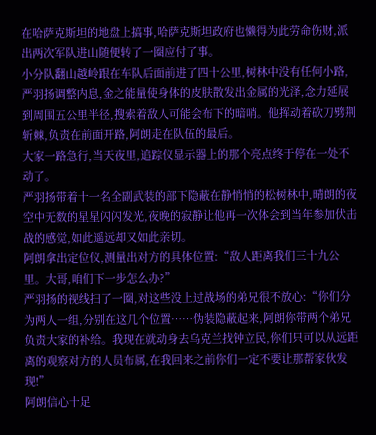在哈萨克斯坦的地盘上搞事,哈萨克斯坦政府也懒得为此劳命伤财,派出两次军队进山随便转了一圈应付了事。
小分队翻山越岭跟在车队后面前进了四十公里,树林中没有任何小路,严羽扬调整内息,金之能量使身体的皮肤散发出金属的光泽,念力延展到周围五公里半径,搜索着敌人可能会布下的暗哨。他挥动着砍刀劈荆斩棘,负责在前面开路,阿朗走在队伍的最后。
大家一路急行,当天夜里,追踪仪显示器上的那个亮点终于停在一处不动了。
严羽扬带着十一名全副武装的部下隐蔽在静悄悄的松树林中,晴朗的夜空中无数的星星闪闪发光,夜晚的寂静让他再一次体会到当年参加伏击战的感觉,如此遥远却又如此亲切。
阿朗拿出定位仪,测量出对方的具体位置:“敌人距离我们三十九公里。大哥,咱们下一步怎么办?”
严羽扬的视线扫了一圈,对这些没上过战场的弟兄很不放心:“你们分为两人一组,分别在这几个位置……伪装隐蔽起来,阿朗你带两个弟兄负责大家的补给。我现在就动身去乌克兰找钟立民,你们只可以从远距离的观察对方的人员布属,在我回来之前你们一定不要让那帮家伙发现!”
阿朗信心十足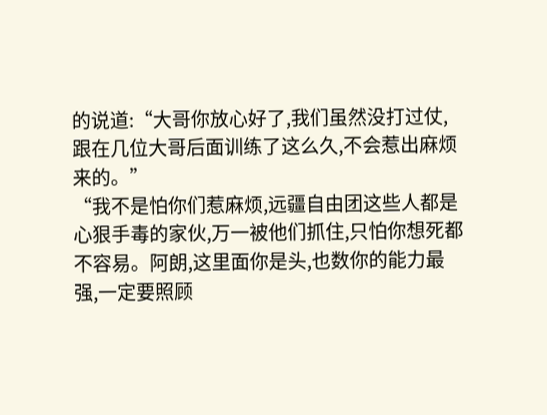的说道:“大哥你放心好了,我们虽然没打过仗,跟在几位大哥后面训练了这么久,不会惹出麻烦来的。”
“我不是怕你们惹麻烦,远疆自由团这些人都是心狠手毒的家伙,万一被他们抓住,只怕你想死都不容易。阿朗,这里面你是头,也数你的能力最强,一定要照顾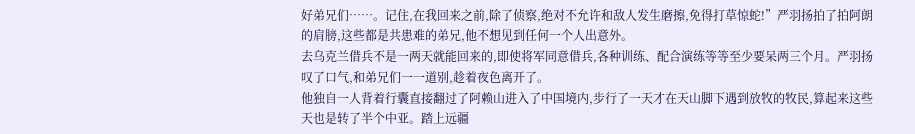好弟兄们……。记住,在我回来之前,除了侦察,绝对不允许和敌人发生磨擦,免得打草惊蛇!”严羽扬拍了拍阿朗的肩膀,这些都是共患难的弟兄,他不想见到任何一个人出意外。
去乌克兰借兵不是一两天就能回来的,即使将军同意借兵,各种训练、配合演练等等至少要呆两三个月。严羽扬叹了口气,和弟兄们一一道别,趁着夜色离开了。
他独自一人背着行囊直接翻过了阿赖山进入了中国境内,步行了一天才在天山脚下遇到放牧的牧民,算起来这些天也是转了半个中亚。踏上远疆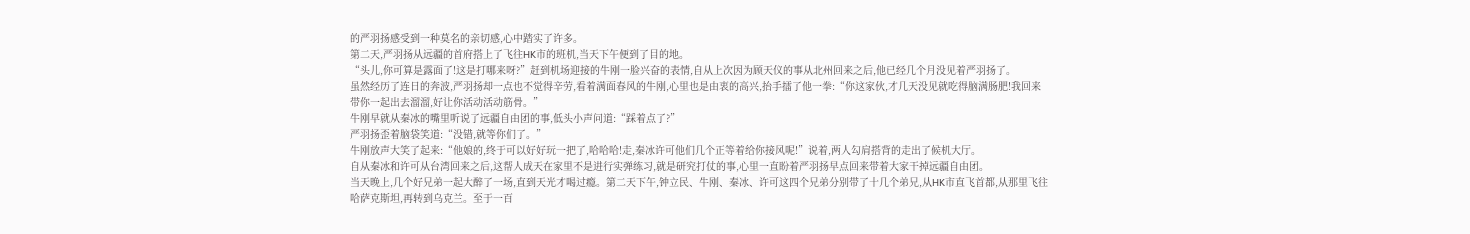的严羽扬感受到一种莫名的亲切感,心中踏实了许多。
第二天,严羽扬从远疆的首府搭上了飞往HK市的班机,当天下午便到了目的地。
“头儿,你可算是露面了!这是打哪来呀?”赶到机场迎接的牛刚一脸兴奋的表情,自从上次因为顾天仪的事从北州回来之后,他已经几个月没见着严羽扬了。
虽然经历了连日的奔波,严羽扬却一点也不觉得辛劳,看着满面春风的牛刚,心里也是由衷的高兴,抬手擂了他一拳:“你这家伙,才几天没见就吃得脑满肠肥!我回来带你一起出去溜溜,好让你活动活动筋骨。”
牛刚早就从秦冰的嘴里听说了远疆自由团的事,低头小声问道:“踩着点了?”
严羽扬歪着脑袋笑道:“没错,就等你们了。”
牛刚放声大笑了起来:“他娘的,终于可以好好玩一把了,哈哈哈!走,秦冰许可他们几个正等着给你接风呢!”说着,两人勾肩搭背的走出了候机大厅。
自从秦冰和许可从台湾回来之后,这帮人成天在家里不是进行实弹练习,就是研究打仗的事,心里一直盼着严羽扬早点回来带着大家干掉远疆自由团。
当天晚上,几个好兄弟一起大醉了一场,直到天光才喝过瘾。第二天下午,钟立民、牛刚、秦冰、许可这四个兄弟分别带了十几个弟兄,从HK市直飞首都,从那里飞往哈萨克斯坦,再转到乌克兰。至于一百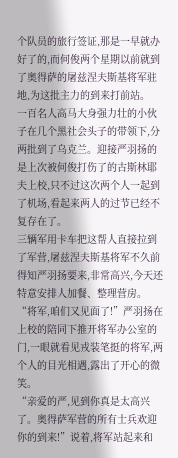个队员的旅行签证,那是一早就办好了的,而何俊两个星期以前就到了奥得萨的屠兹涅夫斯基将军驻地,为这批主力的到来打前站。
一百名人高马大身强力壮的小伙子在几个黑社会头子的带领下,分两批到了乌克兰。迎接严羽扬的是上次被何俊打伤了的古斯林耶夫上校,只不过这次两个人一起到了机场,看起来两人的过节已经不复存在了。
三辆军用卡车把这帮人直接拉到了军营,屠兹涅夫斯基将军不久前得知严羽扬要来,非常高兴,今天还特意安排人加餐、整理营房。
“将军,咱们又见面了!”严羽扬在上校的陪同下推开将军办公室的门,一眼就看见戎装笔挺的将军,两个人的目光相遇,露出了开心的微笑。
“亲爱的严,见到你真是太高兴了。奥得萨军营的所有士兵欢迎你的到来!”说着,将军站起来和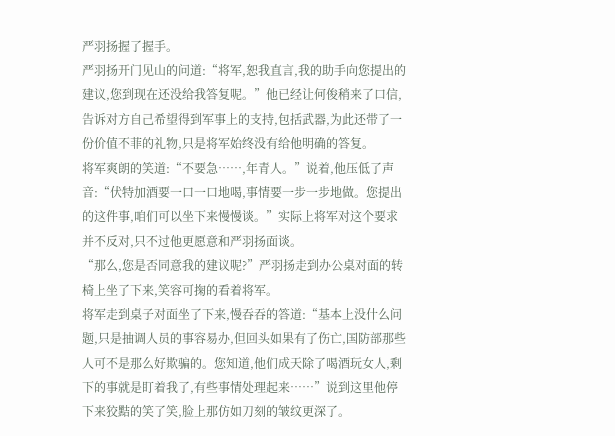严羽扬握了握手。
严羽扬开门见山的问道:“将军,恕我直言,我的助手向您提出的建议,您到现在还没给我答复呢。”他已经让何俊稍来了口信,告诉对方自己希望得到军事上的支持,包括武器,为此还带了一份价值不菲的礼物,只是将军始终没有给他明确的答复。
将军爽朗的笑道:“不要急……,年青人。”说着,他压低了声音:“伏特加酒要一口一口地喝,事情要一步一步地做。您提出的这件事,咱们可以坐下来慢慢谈。”实际上将军对这个要求并不反对,只不过他更愿意和严羽扬面谈。
“那么,您是否同意我的建议呢?”严羽扬走到办公桌对面的转椅上坐了下来,笑容可掬的看着将军。
将军走到桌子对面坐了下来,慢吞吞的答道:“基本上没什么问题,只是抽调人员的事容易办,但回头如果有了伤亡,国防部那些人可不是那么好欺骗的。您知道,他们成天除了喝酒玩女人,剩下的事就是盯着我了,有些事情处理起来……”说到这里他停下来狡黠的笑了笑,脸上那仿如刀刻的皱纹更深了。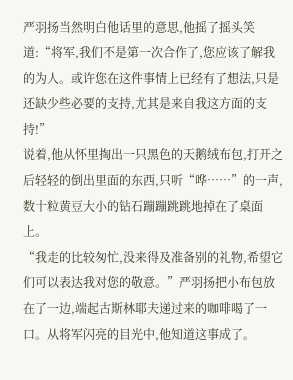严羽扬当然明白他话里的意思,他摇了摇头笑道:“将军,我们不是第一次合作了,您应该了解我的为人。或许您在这件事情上已经有了想法,只是还缺少些必要的支持,尤其是来自我这方面的支持!”
说着,他从怀里掏出一只黑色的天鹅绒布包,打开之后轻轻的倒出里面的东西,只听“哗……”的一声,数十粒黄豆大小的钻石蹦蹦跳跳地掉在了桌面上。
“我走的比较匆忙,没来得及准备别的礼物,希望它们可以表达我对您的敬意。”严羽扬把小布包放在了一边,端起古斯林耶夫递过来的咖啡喝了一口。从将军闪亮的目光中,他知道这事成了。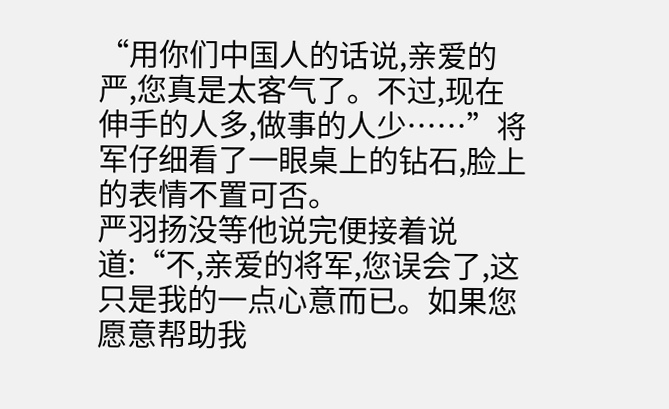“用你们中国人的话说,亲爱的严,您真是太客气了。不过,现在伸手的人多,做事的人少……”将军仔细看了一眼桌上的钻石,脸上的表情不置可否。
严羽扬没等他说完便接着说道:“不,亲爱的将军,您误会了,这只是我的一点心意而已。如果您愿意帮助我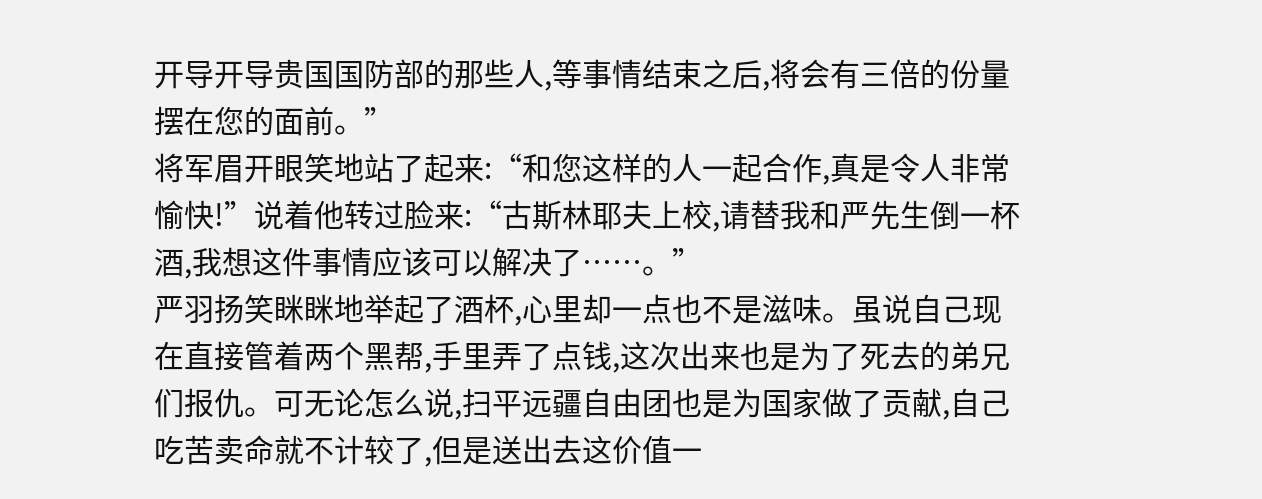开导开导贵国国防部的那些人,等事情结束之后,将会有三倍的份量摆在您的面前。”
将军眉开眼笑地站了起来:“和您这样的人一起合作,真是令人非常愉快!”说着他转过脸来:“古斯林耶夫上校,请替我和严先生倒一杯酒,我想这件事情应该可以解决了……。”
严羽扬笑眯眯地举起了酒杯,心里却一点也不是滋味。虽说自己现在直接管着两个黑帮,手里弄了点钱,这次出来也是为了死去的弟兄们报仇。可无论怎么说,扫平远疆自由团也是为国家做了贡献,自己吃苦卖命就不计较了,但是送出去这价值一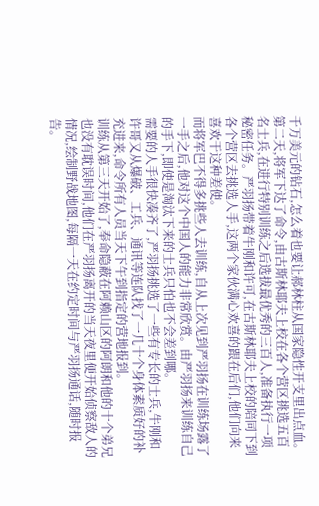千万美元的钻石,怎么着也要让郝林柱从国家隐性开支里出点血。
第二天,将军下达了命令,由古斯林耶夫上校在各个营区挑选五百名士兵,在进行特别训练之后选拔最优秀的三百人,准备执行一项秘密任务。严羽扬带着牛刚和许可,在古斯林耶夫上校的陪同下到各个营区去挑选人手,这两个家伙满心欢喜的跟在后们,他们向来喜欢干这种差使。
而将军巴不得多挑些人去训练,自从上次见到严羽扬在训练场露了一手之后,他对这个中国人的能力非常欣赏。由严羽扬来训练自己的手下,即使是淘汰下来的士兵只怕也不会差到哪。
需要的人手很快凑齐了,严羽扬挑选了一些有专长的士兵,牛刚和许哥又从爆破、工兵、通讯等连队找了一几十个身体素质好的补充进来,命令所有人员当天下午到指定的营地报到。
训练从第三天开始了,奉命隐蔽在阿赖山区的阿朗和他的十个弟兄也没有耽误时间,他们在严羽扬离开的当天夜里便开始侦察敌人的情况,绘制野战地图,每隔一天在约定时间与严羽扬通话,随时报告。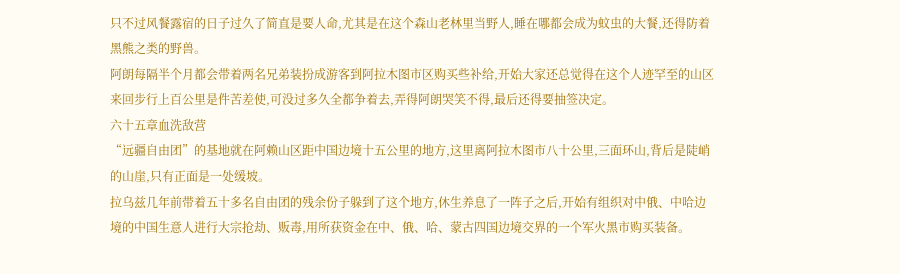只不过风餐露宿的日子过久了简直是要人命,尤其是在这个森山老林里当野人,睡在哪都会成为蚊虫的大餐,还得防着黑熊之类的野兽。
阿朗每隔半个月都会带着两名兄弟装扮成游客到阿拉木图市区购买些补给,开始大家还总觉得在这个人迹罕至的山区来回步行上百公里是件苦差使,可没过多久全都争着去,弄得阿朗哭笑不得,最后还得要抽签决定。
六十五章血洗敌营
“远疆自由团”的基地就在阿赖山区距中国边境十五公里的地方,这里离阿拉木图市八十公里,三面环山,背后是陡峭的山崖,只有正面是一处缓坡。
拉乌兹几年前带着五十多名自由团的残余份子躲到了这个地方,休生养息了一阵子之后,开始有组织对中俄、中哈边境的中国生意人进行大宗抢劫、贩毒,用所获资金在中、俄、哈、蒙古四国边境交界的一个军火黑市购买装备。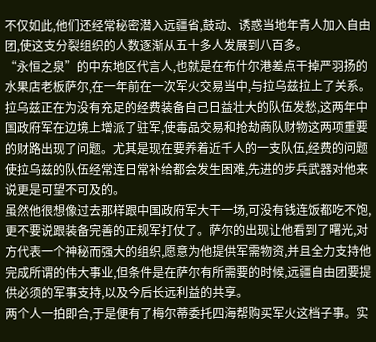不仅如此,他们还经常秘密潜入远疆省,鼓动、诱惑当地年青人加入自由团,使这支分裂组织的人数逐渐从五十多人发展到八百多。
“永恒之泉”的中东地区代言人,也就是在布什尔港差点干掉严羽扬的水果店老板萨尔,在一年前在一次军火交易当中,与拉乌兹拉上了关系。
拉乌兹正在为没有充足的经费装备自己日益壮大的队伍发愁,这两年中国政府军在边境上增派了驻军,使毒品交易和抢劫商队财物这两项重要的财路出现了问题。尤其是现在要养着近千人的一支队伍,经费的问题使拉乌兹的队伍经常连日常补给都会发生困难,先进的步兵武器对他来说更是可望不可及的。
虽然他很想像过去那样跟中国政府军大干一场,可没有钱连饭都吃不饱,更不要说跟装备完善的正规军打仗了。萨尔的出现让他看到了曙光,对方代表一个神秘而强大的组织,愿意为他提供军需物资,并且全力支持他完成所谓的伟大事业,但条件是在萨尔有所需要的时候,远疆自由团要提供必须的军事支持,以及今后长远利益的共享。
两个人一拍即合,于是便有了梅尔蒂委托四海帮购买军火这档子事。实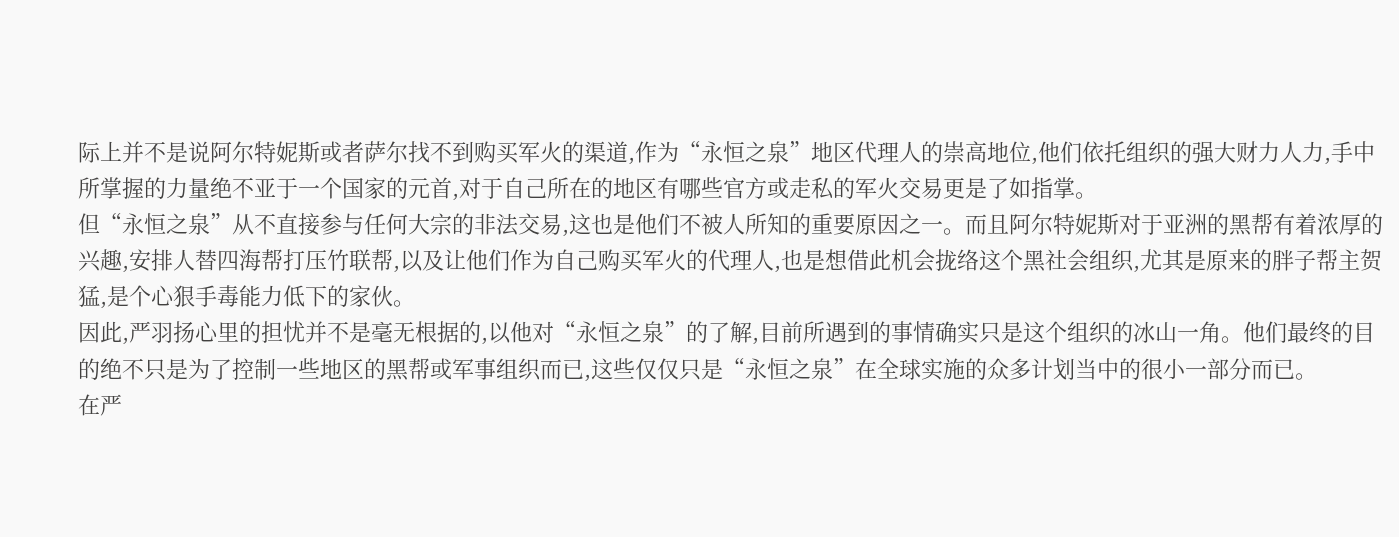际上并不是说阿尔特妮斯或者萨尔找不到购买军火的渠道,作为“永恒之泉”地区代理人的崇高地位,他们依托组织的强大财力人力,手中所掌握的力量绝不亚于一个国家的元首,对于自己所在的地区有哪些官方或走私的军火交易更是了如指掌。
但“永恒之泉”从不直接参与任何大宗的非法交易,这也是他们不被人所知的重要原因之一。而且阿尔特妮斯对于亚洲的黑帮有着浓厚的兴趣,安排人替四海帮打压竹联帮,以及让他们作为自己购买军火的代理人,也是想借此机会拢络这个黑社会组织,尤其是原来的胖子帮主贺猛,是个心狠手毒能力低下的家伙。
因此,严羽扬心里的担忧并不是毫无根据的,以他对“永恒之泉”的了解,目前所遇到的事情确实只是这个组织的冰山一角。他们最终的目的绝不只是为了控制一些地区的黑帮或军事组织而已,这些仅仅只是“永恒之泉”在全球实施的众多计划当中的很小一部分而已。
在严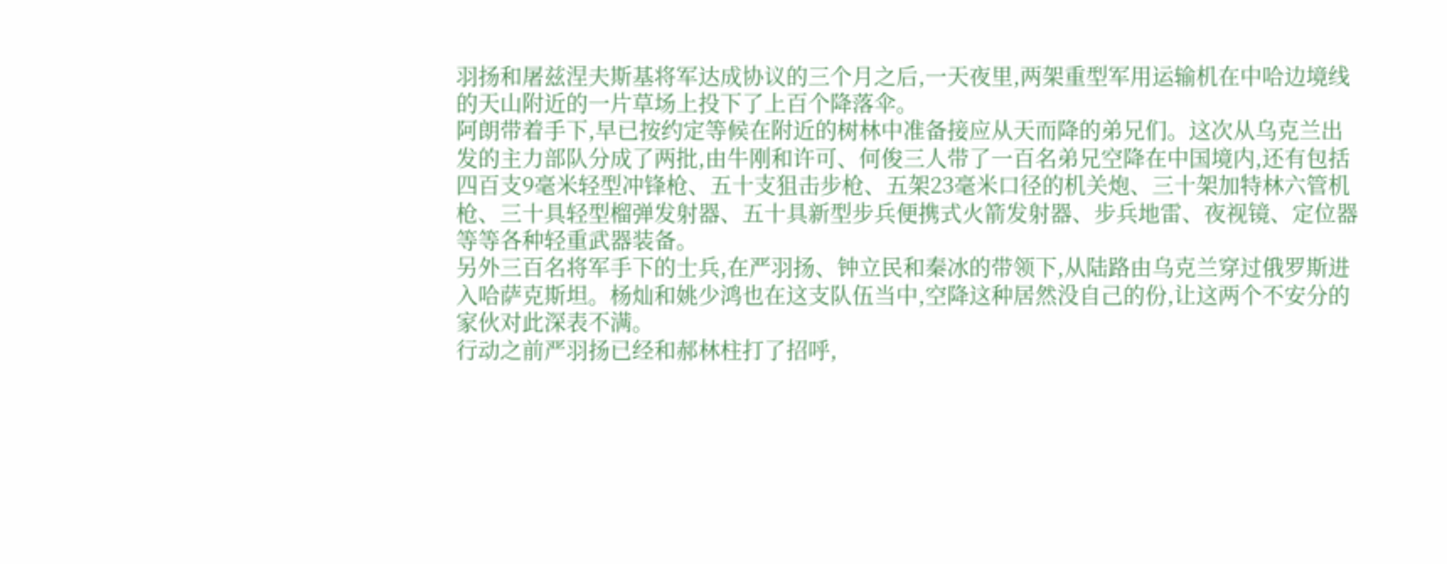羽扬和屠兹涅夫斯基将军达成协议的三个月之后,一天夜里,两架重型军用运输机在中哈边境线的天山附近的一片草场上投下了上百个降落伞。
阿朗带着手下,早已按约定等候在附近的树林中准备接应从天而降的弟兄们。这次从乌克兰出发的主力部队分成了两批,由牛刚和许可、何俊三人带了一百名弟兄空降在中国境内,还有包括四百支9毫米轻型冲锋枪、五十支狙击步枪、五架23毫米口径的机关炮、三十架加特林六管机枪、三十具轻型榴弹发射器、五十具新型步兵便携式火箭发射器、步兵地雷、夜视镜、定位器等等各种轻重武器装备。
另外三百名将军手下的士兵,在严羽扬、钟立民和秦冰的带领下,从陆路由乌克兰穿过俄罗斯进入哈萨克斯坦。杨灿和姚少鸿也在这支队伍当中,空降这种居然没自己的份,让这两个不安分的家伙对此深表不满。
行动之前严羽扬已经和郝林柱打了招呼,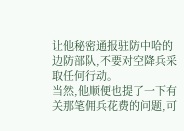让他秘密通报驻防中哈的边防部队,不要对空降兵采取任何行动。
当然,他顺便也提了一下有关那笔佣兵花费的问题,可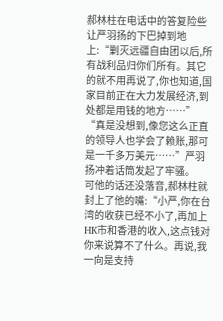郝林柱在电话中的答复险些让严羽扬的下巴掉到地上:“剿灭远疆自由团以后,所有战利品归你们所有。其它的就不用再说了,你也知道,国家目前正在大力发展经济,到处都是用钱的地方……”
“真是没想到,像您这么正直的领导人也学会了赖账,那可是一千多万美元……”严羽扬冲着话筒发起了牢骚。
可他的话还没落音,郝林柱就封上了他的嘴:“小严,你在台湾的收获已经不小了,再加上HK市和香港的收入,这点钱对你来说算不了什么。再说,我一向是支持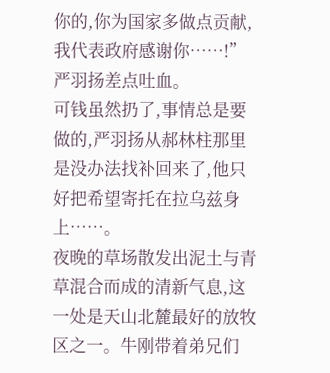你的,你为国家多做点贡献,我代表政府感谢你……!”严羽扬差点吐血。
可钱虽然扔了,事情总是要做的,严羽扬从郝林柱那里是没办法找补回来了,他只好把希望寄托在拉乌兹身上……。
夜晚的草场散发出泥土与青草混合而成的清新气息,这一处是天山北麓最好的放牧区之一。牛刚带着弟兄们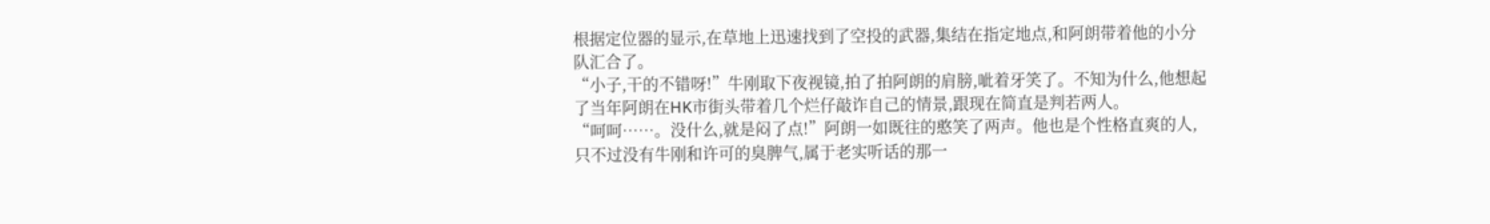根据定位器的显示,在草地上迅速找到了空投的武器,集结在指定地点,和阿朗带着他的小分队汇合了。
“小子,干的不错呀!”牛刚取下夜视镜,拍了拍阿朗的肩膀,呲着牙笑了。不知为什么,他想起了当年阿朗在HK市街头带着几个烂仔敲诈自己的情景,跟现在简直是判若两人。
“呵呵……。没什么,就是闷了点!”阿朗一如既往的憨笑了两声。他也是个性格直爽的人,只不过没有牛刚和许可的臭脾气,属于老实听话的那一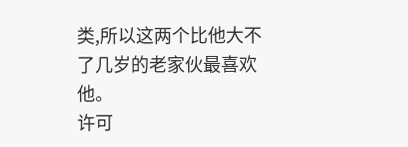类,所以这两个比他大不了几岁的老家伙最喜欢他。
许可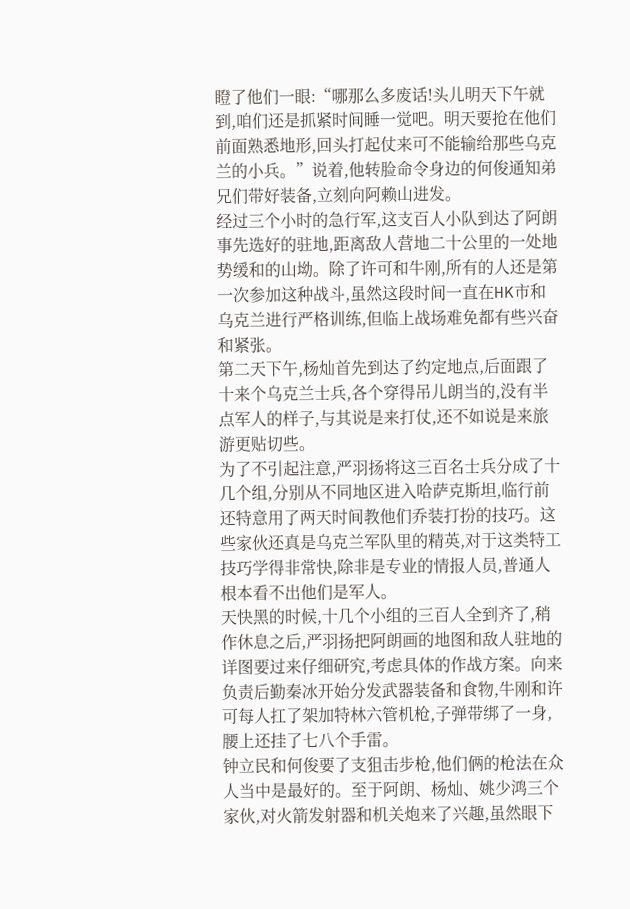瞪了他们一眼:“哪那么多废话!头儿明天下午就到,咱们还是抓紧时间睡一觉吧。明天要抢在他们前面熟悉地形,回头打起仗来可不能输给那些乌克兰的小兵。”说着,他转脸命令身边的何俊通知弟兄们带好装备,立刻向阿赖山进发。
经过三个小时的急行军,这支百人小队到达了阿朗事先选好的驻地,距离敌人营地二十公里的一处地势缓和的山坳。除了许可和牛刚,所有的人还是第一次参加这种战斗,虽然这段时间一直在HK市和乌克兰进行严格训练,但临上战场难免都有些兴奋和紧张。
第二天下午,杨灿首先到达了约定地点,后面跟了十来个乌克兰士兵,各个穿得吊儿朗当的,没有半点军人的样子,与其说是来打仗,还不如说是来旅游更贴切些。
为了不引起注意,严羽扬将这三百名士兵分成了十几个组,分别从不同地区进入哈萨克斯坦,临行前还特意用了两天时间教他们乔装打扮的技巧。这些家伙还真是乌克兰军队里的精英,对于这类特工技巧学得非常快,除非是专业的情报人员,普通人根本看不出他们是军人。
天快黑的时候,十几个小组的三百人全到齐了,稍作休息之后,严羽扬把阿朗画的地图和敌人驻地的详图要过来仔细研究,考虑具体的作战方案。向来负责后勤秦冰开始分发武器装备和食物,牛刚和许可每人扛了架加特林六管机枪,子弹带绑了一身,腰上还挂了七八个手雷。
钟立民和何俊要了支狙击步枪,他们俩的枪法在众人当中是最好的。至于阿朗、杨灿、姚少鸿三个家伙,对火箭发射器和机关炮来了兴趣,虽然眼下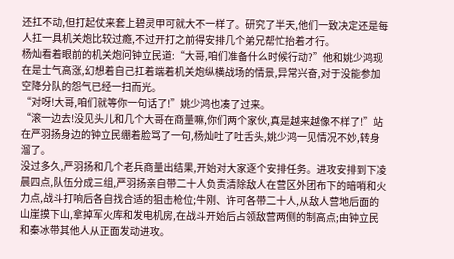还扛不动,但打起仗来套上碧灵甲可就大不一样了。研究了半天,他们一致决定还是每人扛一具机关炮比较过瘾,不过开打之前得安排几个弟兄帮忙抬着才行。
杨灿看着眼前的机关炮问钟立民道:“大哥,咱们准备什么时候行动?”他和姚少鸿现在是士气高涨,幻想着自己扛着端着机关炮纵横战场的情景,异常兴奋,对于没能参加空降分队的怨气已经一扫而光。
“对呀!大哥,咱们就等你一句话了!”姚少鸿也凑了过来。
“滚一边去!没见头儿和几个大哥在商量嘛,你们两个家伙,真是越来越像不样了!”站在严羽扬身边的钟立民绷着脸骂了一句,杨灿吐了吐舌头,姚少鸿一见情况不妙,转身溜了。
没过多久,严羽扬和几个老兵商量出结果,开始对大家逐个安排任务。进攻安排到下凌晨四点,队伍分成三组,严羽扬亲自带二十人负责清除敌人在营区外团布下的暗哨和火力点,战斗打响后各自找合适的狙击枪位;牛刚、许可各带二十人,从敌人营地后面的山崖摸下山,拿掉军火库和发电机房,在战斗开始后占领敌营两侧的制高点;由钟立民和秦冰带其他人从正面发动进攻。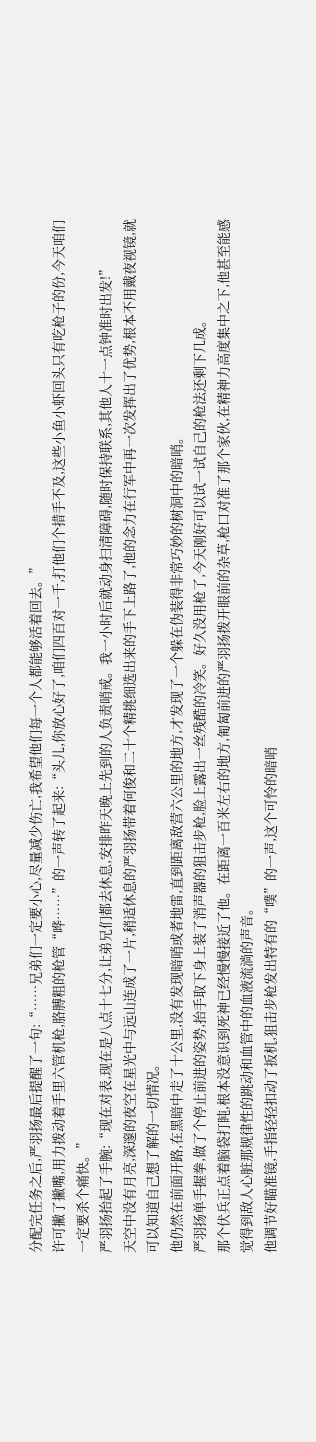分配完任务之后,严羽扬最后提醒了一句:“……兄弟们一定要小心,尽量减少伤亡,我希望他们每一个人都能够活着回去。”
许可撇了撇嘴,用力拨动着手里六管机枪,胳膊粗的枪管“哗……”的一声转了起来:“头儿,你放心好了,咱们四百对一千,打他们个措手不及,这些小鱼小虾回头只有吃枪子的份,今天咱们一定要杀个痛快。”
严羽扬抬起了手腕:“现在对表,现在是八点十七分,让弟兄们都去休息,安排昨天晚上先到的人负责哨戒。我一小时后就动身扫清障碍,随时保持联系,其他人十一点钟准时出发!”
天空中没有月亮,深邃的夜空在星光中与远山连成了一片,稍适休息的严羽扬带着何俊和二十个精挑细选出来的手下上路了,他的念力在行军中再一次发挥出了优势,根本不用戴夜视镜,就可以知道自己想了解的一切情况。
他仍然在前面开路,在黑暗中走了十公里,没有发现暗哨或者地雷,直到距离敌营六公里的地方,才发现了一个躲在伪装得非常巧妙的树洞中的暗哨。
严羽扬单手握拳,做了个停止前进的姿势,抬手取下身上装了消声器的狙击步枪,脸上露出一丝残酷的冷笑。好久没用枪了,今天刚好可以试一试自己的枪法还剩下几成。
那个伏兵正点着脑袋打盹,根本没意识到死神已经慢慢接近了他。在距离一百米左右的地方,匍匐前进的严羽扬拨开眼前的杂草,枪口对准了那个家伙,在精神力高度集中之下,他甚至能感觉得到敌人心脏那规律性的跳动和血管中的血液流淌的声音。
他调节好瞄准镜,手指轻轻扣动了扳机,狙击步枪发出特有的“噗”的一声,这个可怜的暗哨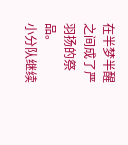在半梦半醒之间成了严羽扬的祭品。
小分队继续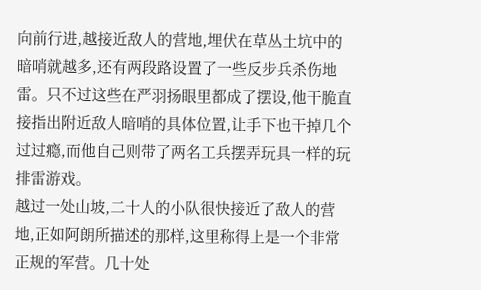向前行进,越接近敌人的营地,埋伏在草丛土坑中的暗哨就越多,还有两段路设置了一些反步兵杀伤地雷。只不过这些在严羽扬眼里都成了摆设,他干脆直接指出附近敌人暗哨的具体位置,让手下也干掉几个过过瘾,而他自己则带了两名工兵摆弄玩具一样的玩排雷游戏。
越过一处山坡,二十人的小队很快接近了敌人的营地,正如阿朗所描述的那样,这里称得上是一个非常正规的军营。几十处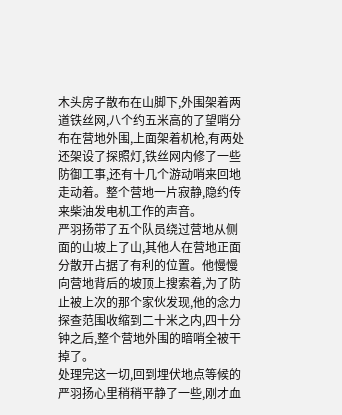木头房子散布在山脚下,外围架着两道铁丝网,八个约五米高的了望哨分布在营地外围,上面架着机枪,有两处还架设了探照灯,铁丝网内修了一些防御工事,还有十几个游动哨来回地走动着。整个营地一片寂静,隐约传来柴油发电机工作的声音。
严羽扬带了五个队员绕过营地从侧面的山坡上了山,其他人在营地正面分散开占据了有利的位置。他慢慢向营地背后的坡顶上搜索着,为了防止被上次的那个家伙发现,他的念力探查范围收缩到二十米之内,四十分钟之后,整个营地外围的暗哨全被干掉了。
处理完这一切,回到埋伏地点等候的严羽扬心里稍稍平静了一些,刚才血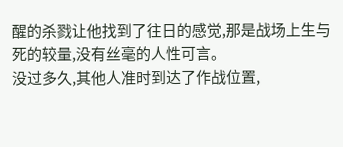醒的杀戮让他找到了往日的感觉,那是战场上生与死的较量,没有丝毫的人性可言。
没过多久,其他人准时到达了作战位置,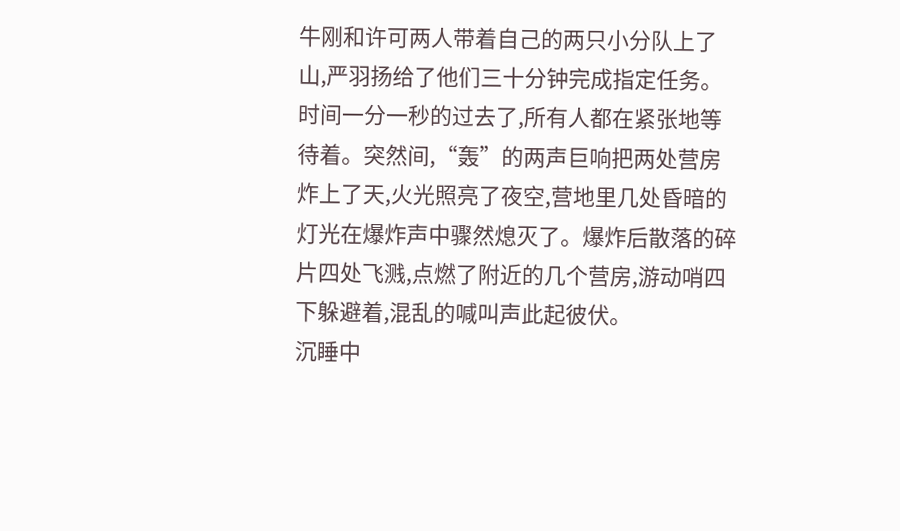牛刚和许可两人带着自己的两只小分队上了山,严羽扬给了他们三十分钟完成指定任务。
时间一分一秒的过去了,所有人都在紧张地等待着。突然间,“轰”的两声巨响把两处营房炸上了天,火光照亮了夜空,营地里几处昏暗的灯光在爆炸声中骤然熄灭了。爆炸后散落的碎片四处飞溅,点燃了附近的几个营房,游动哨四下躲避着,混乱的喊叫声此起彼伏。
沉睡中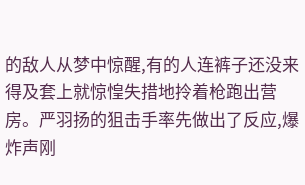的敌人从梦中惊醒,有的人连裤子还没来得及套上就惊惶失措地拎着枪跑出营房。严羽扬的狙击手率先做出了反应,爆炸声刚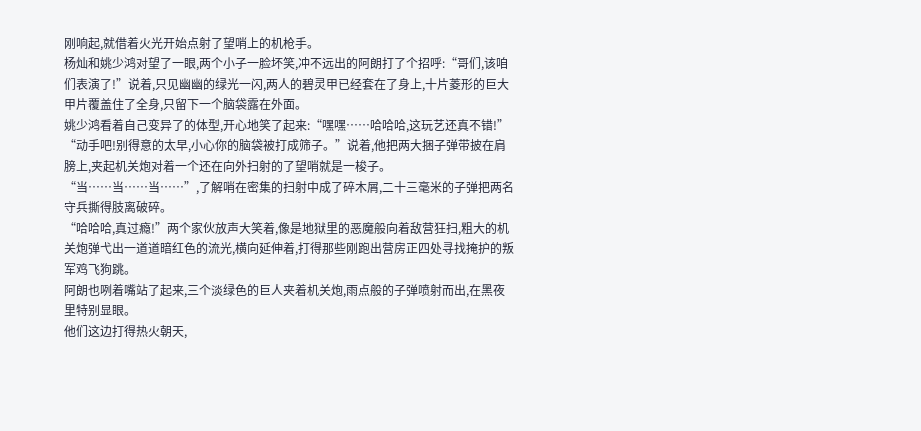刚响起,就借着火光开始点射了望哨上的机枪手。
杨灿和姚少鸿对望了一眼,两个小子一脸坏笑,冲不远出的阿朗打了个招呼:“哥们,该咱们表演了!”说着,只见幽幽的绿光一闪,两人的碧灵甲已经套在了身上,十片菱形的巨大甲片覆盖住了全身,只留下一个脑袋露在外面。
姚少鸿看着自己变异了的体型,开心地笑了起来:“嘿嘿……哈哈哈,这玩艺还真不错!”
“动手吧!别得意的太早,小心你的脑袋被打成筛子。”说着,他把两大捆子弹带披在肩膀上,夹起机关炮对着一个还在向外扫射的了望哨就是一梭子。
“当……当……当……”,了解哨在密集的扫射中成了碎木屑,二十三毫米的子弹把两名守兵撕得肢离破碎。
“哈哈哈,真过瘾!”两个家伙放声大笑着,像是地狱里的恶魔般向着敌营狂扫,粗大的机关炮弹弋出一道道暗红色的流光,横向延伸着,打得那些刚跑出营房正四处寻找掩护的叛军鸡飞狗跳。
阿朗也咧着嘴站了起来,三个淡绿色的巨人夹着机关炮,雨点般的子弹喷射而出,在黑夜里特别显眼。
他们这边打得热火朝天,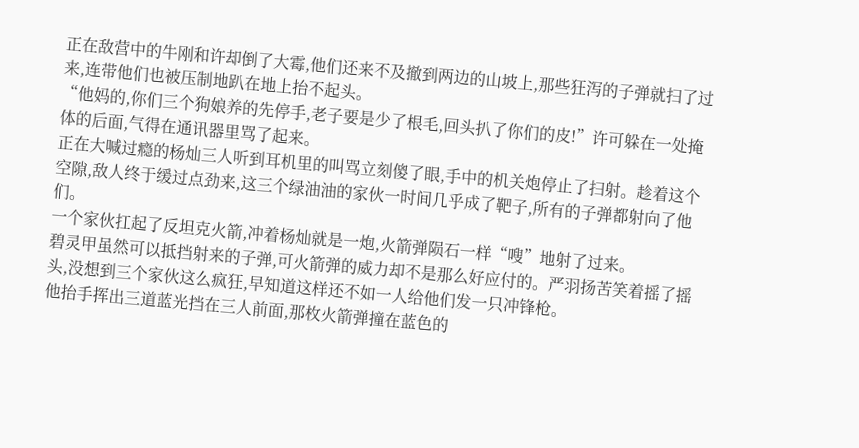正在敌营中的牛刚和许却倒了大霉,他们还来不及撤到两边的山坡上,那些狂泻的子弹就扫了过来,连带他们也被压制地趴在地上抬不起头。
“他妈的,你们三个狗娘养的先停手,老子要是少了根毛,回头扒了你们的皮!”许可躲在一处掩体的后面,气得在通讯器里骂了起来。
正在大喊过瘾的杨灿三人听到耳机里的叫骂立刻傻了眼,手中的机关炮停止了扫射。趁着这个空隙,敌人终于缓过点劲来,这三个绿油油的家伙一时间几乎成了靶子,所有的子弹都射向了他们。
一个家伙扛起了反坦克火箭,冲着杨灿就是一炮,火箭弹陨石一样“嗖”地射了过来。
碧灵甲虽然可以抵挡射来的子弹,可火箭弹的威力却不是那么好应付的。严羽扬苦笑着摇了摇头,没想到三个家伙这么疯狂,早知道这样还不如一人给他们发一只冲锋枪。
他抬手挥出三道蓝光挡在三人前面,那枚火箭弹撞在蓝色的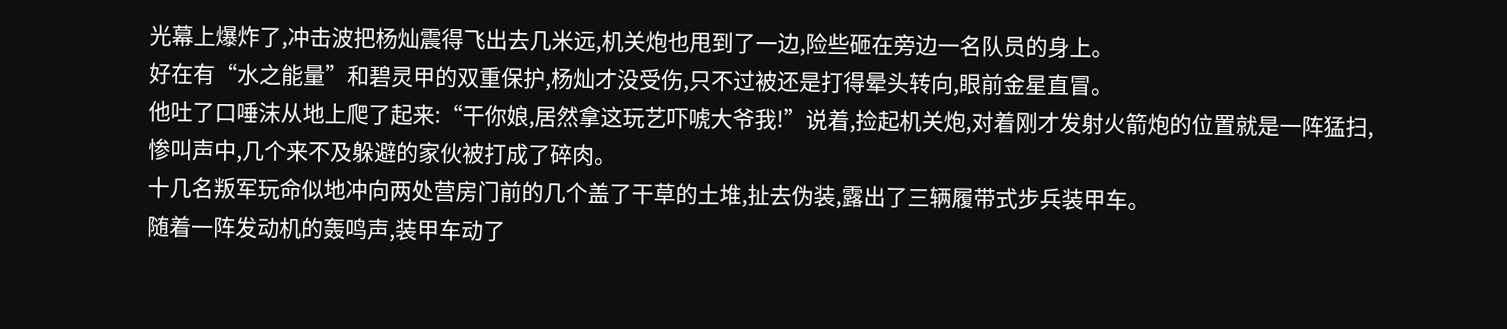光幕上爆炸了,冲击波把杨灿震得飞出去几米远,机关炮也甩到了一边,险些砸在旁边一名队员的身上。
好在有“水之能量”和碧灵甲的双重保护,杨灿才没受伤,只不过被还是打得晕头转向,眼前金星直冒。
他吐了口唾沫从地上爬了起来:“干你娘,居然拿这玩艺吓唬大爷我!”说着,捡起机关炮,对着刚才发射火箭炮的位置就是一阵猛扫,惨叫声中,几个来不及躲避的家伙被打成了碎肉。
十几名叛军玩命似地冲向两处营房门前的几个盖了干草的土堆,扯去伪装,露出了三辆履带式步兵装甲车。
随着一阵发动机的轰鸣声,装甲车动了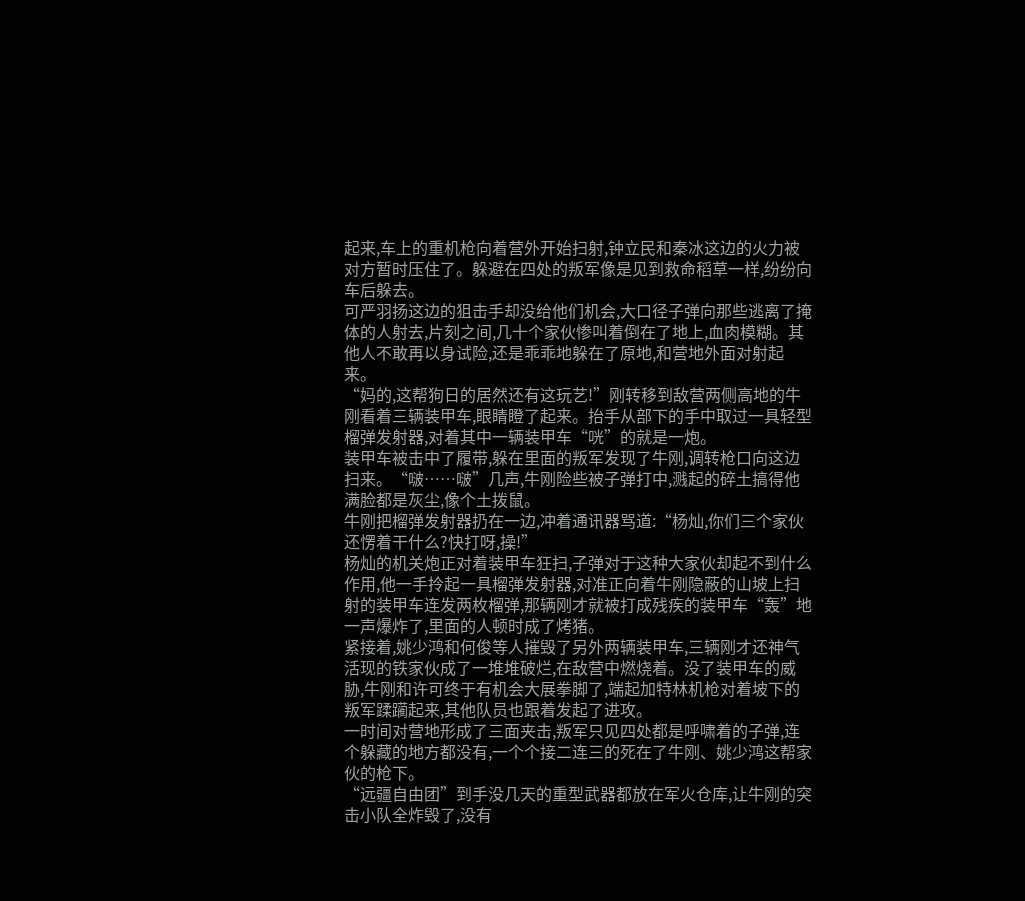起来,车上的重机枪向着营外开始扫射,钟立民和秦冰这边的火力被对方暂时压住了。躲避在四处的叛军像是见到救命稻草一样,纷纷向车后躲去。
可严羽扬这边的狙击手却没给他们机会,大口径子弹向那些逃离了掩体的人射去,片刻之间,几十个家伙惨叫着倒在了地上,血肉模糊。其他人不敢再以身试险,还是乖乖地躲在了原地,和营地外面对射起来。
“妈的,这帮狗日的居然还有这玩艺!”刚转移到敌营两侧高地的牛刚看着三辆装甲车,眼睛瞪了起来。抬手从部下的手中取过一具轻型榴弹发射器,对着其中一辆装甲车“咣”的就是一炮。
装甲车被击中了履带,躲在里面的叛军发现了牛刚,调转枪口向这边扫来。“啵……啵”几声,牛刚险些被子弹打中,溅起的碎土搞得他满脸都是灰尘,像个土拨鼠。
牛刚把榴弹发射器扔在一边,冲着通讯器骂道:“杨灿,你们三个家伙还愣着干什么?快打呀,操!”
杨灿的机关炮正对着装甲车狂扫,子弹对于这种大家伙却起不到什么作用,他一手拎起一具榴弹发射器,对准正向着牛刚隐蔽的山坡上扫射的装甲车连发两枚榴弹,那辆刚才就被打成残疾的装甲车“轰”地一声爆炸了,里面的人顿时成了烤猪。
紧接着,姚少鸿和何俊等人摧毁了另外两辆装甲车,三辆刚才还神气活现的铁家伙成了一堆堆破烂,在敌营中燃烧着。没了装甲车的威胁,牛刚和许可终于有机会大展拳脚了,端起加特林机枪对着坡下的叛军蹂躏起来,其他队员也跟着发起了进攻。
一时间对营地形成了三面夹击,叛军只见四处都是呼啸着的子弹,连个躲藏的地方都没有,一个个接二连三的死在了牛刚、姚少鸿这帮家伙的枪下。
“远疆自由团”到手没几天的重型武器都放在军火仓库,让牛刚的突击小队全炸毁了,没有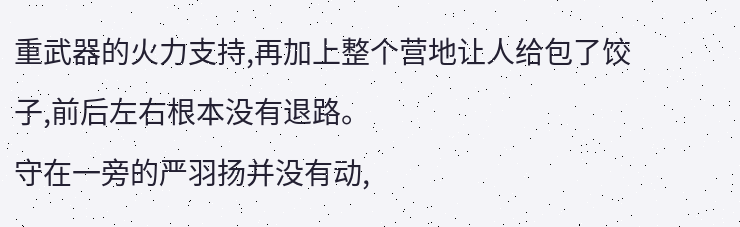重武器的火力支持,再加上整个营地让人给包了饺子,前后左右根本没有退路。
守在一旁的严羽扬并没有动,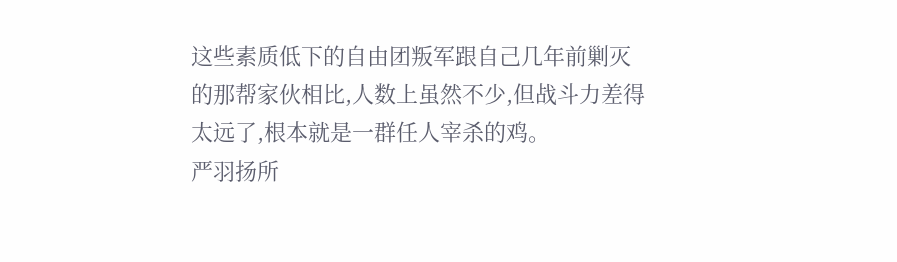这些素质低下的自由团叛军跟自己几年前剿灭的那帮家伙相比,人数上虽然不少,但战斗力差得太远了,根本就是一群任人宰杀的鸡。
严羽扬所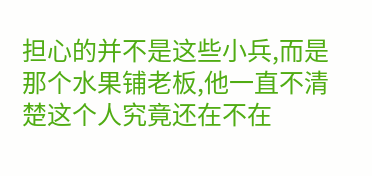担心的并不是这些小兵,而是那个水果铺老板,他一直不清楚这个人究竟还在不在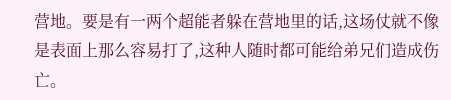营地。要是有一两个超能者躲在营地里的话,这场仗就不像是表面上那么容易打了,这种人随时都可能给弟兄们造成伤亡。